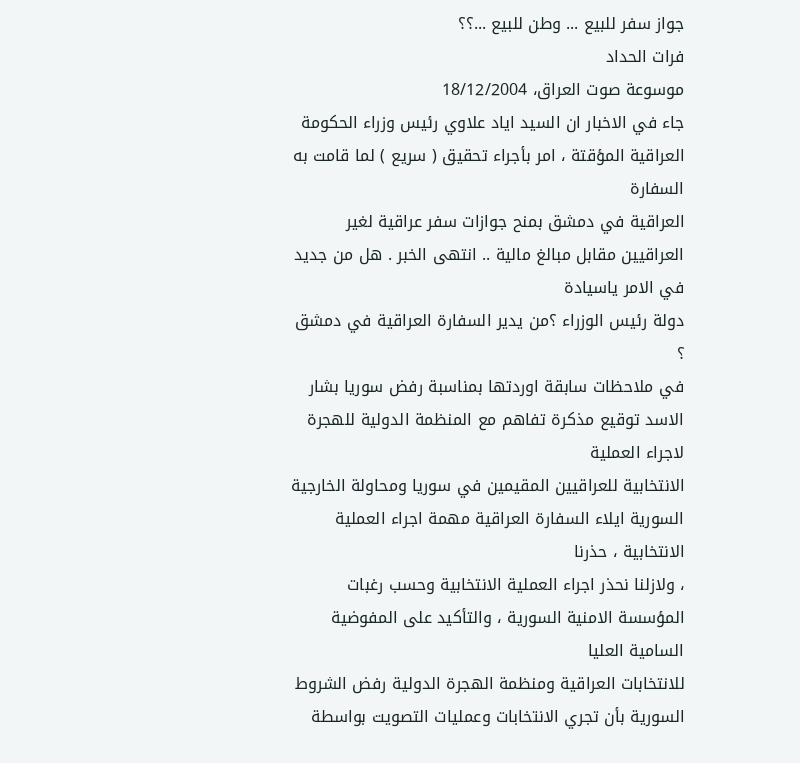جواز سفر للبيع ... وطن للبيع ...؟؟
فرات الحداد
موسوعة صوت العراق، 18/12/2004
جاء في الاخبار ان السيد اياد علاوي رئيس وزراء الحكومة العراقية المؤقتة ، امر بأجراء تحقيق ( سريع ) لما قامت به السفارة
العراقية في دمشق بمنح جوازات سفر عراقية لغير العراقيين مقابل مبالغ مالية .. انتهى الخبر . هل من جديد في الامر ياسيادة
دولة رئيس الوزراء ؟من يدير السفارة العراقية في دمشق ؟
في ملاحظات سابقة اوردتها بمناسبة رفض سوريا بشار الاسد توقيع مذكرة تفاهم مع المنظمة الدولية للهجرة لاجراء العملية
الانتخابية للعراقيين المقيمين في سوريا ومحاولة الخارجية السورية ايلاء السفارة العراقية مهمة اجراء العملية الانتخابية ، حذرنا
، ولازلنا نحذر اجراء العملية الانتخابية وحسب رغبات المؤسسة الامنية السورية ، والتأكيد على المفوضية السامية العليا
للانتخابات العراقية ومنظمة الهجرة الدولية رفض الشروط السورية بأن تجري الانتخابات وعمليات التصويت بواسطة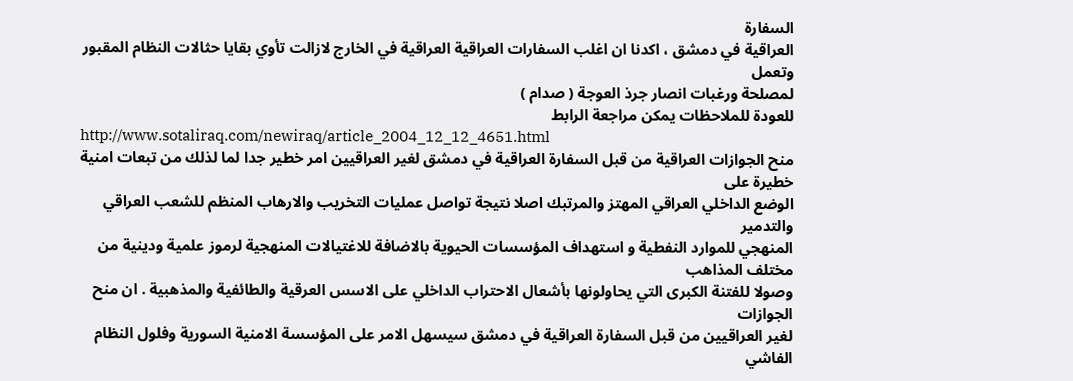السفارة
العراقية في دمشق ، اكدنا ان اغلب السفارات العراقية العراقية في الخارج لازالت تأوي بقايا حثالات النظام المقبور وتعمل
لمصلحة ورغبات انصار جرذ العوجة ( صدام )
للعودة للملاحظات يمكن مراجعة الرابط
http://www.sotaliraq.com/newiraq/article_2004_12_12_4651.html
منح الجوازات العراقية من قبل السفارة العراقية في دمشق لغير العراقيين امر خطير جدا لما لذلك من تبعات امنية خطيرة على
الوضع الداخلي العراقي المهتز والمرتبك اصلا نتيجة تواصل عمليات التخريب والارهاب المنظم للشعب العراقي والتدمير
المنهجي للموارد النفطية و استهداف المؤسسات الحيوية بالاضافة للاغتيالات المنهجية لرموز علمية ودينية من مختلف المذاهب
وصولا للفتنة الكبرى التي يحاولونها بأشعال الاحتراب الداخلي على الاسس العرقية والطائفية والمذهبية . ان منح الجوازات
لغير العراقيين من قبل السفارة العراقية في دمشق سيسهل الامر على المؤسسة الامنية السورية وفلول النظام الفاشي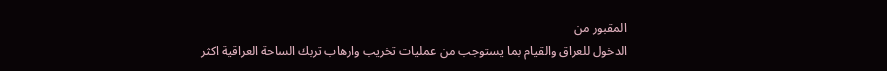المقبور من
الدخول للعراق والقيام بما يستوجب من عمليات تخريب وارهاب تربك الساحة العراقية اكثر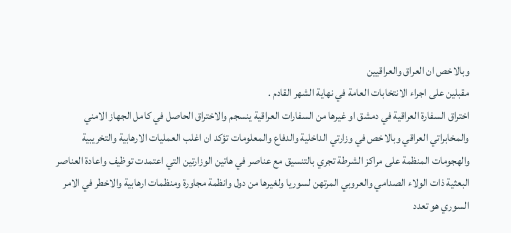وبالاخص ان العراق والعراقيين
مقبلين على اجراء الانتخابات العامة في نهاية الشهر القادم .
اختراق السفارة العراقية في دمشق او غيرها من السفارات العراقية ينسجم والاختراق الحاصل في كامل الجهاز الامني
والمخابراتي العراقي وبالاخص في وزارتي الداخلية والدفاع والمعلومات تؤكد ان اغلب العمليات الارهابية والتخريبية
والهجومات المنظمة على مراكز الشرطة تجري بالتنسيق مع عناصر في هاتين الوزارتين التي اعتمدت توظيف واعادة العناصر
البعثية ذات الولاء الصدامي والعروبي المرتهن لسوريا ولغيرها من دول وانظمة مجاورة ومنظمات ارهابية والاخطر في الامر
السوري هو تعدد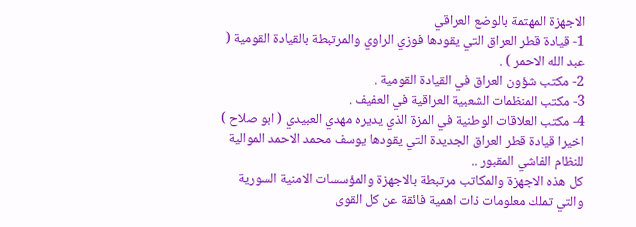الاجهزة المهتمة بالوضع العراقي
1- قيادة قطر العراق التي يقودها فوزي الراوي والمرتبطة بالقيادة القومية ( عبد الله الاحمر ) .
2- مكتب شؤون العراق في القيادة القومية .
3- مكتب المنظمات الشعبية العراقية في العفيف .
4- مكتب العلاقات الوطنية في المزة الذي يديره مهدي العبيدي ( ابو صلاح )
اخيرا قيادة قطر العراق الجديدة التي يقودها يوسف محمد الاحمد الموالية للنظام الفاشي المقبور ..
كل هذه الاجهزة والمكاتب مرتبطة بالاجهزة والمؤسسات الامنية السورية والتي تملك معلومات ذات اهمية فائقة عن كل القوى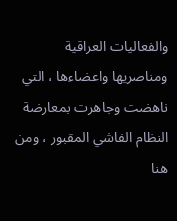والفعاليات العراقية ومناصريها واعضاءها ، التي ناهضت وجاهرت بمعارضة النظام الفاشي المقبور ، ومن هنا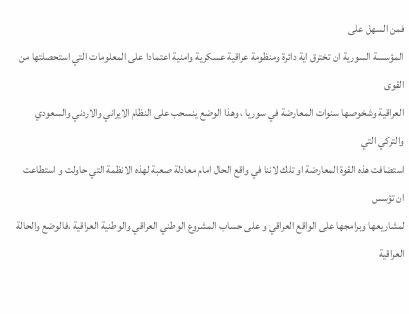فمن السهل على
المؤسسة السورية ان تخترق اية دائرة ومنظومة عراقية عسكرية وامنية اعتمادا على المعلومات التي استحصلتها من القوى
العراقية وشخوصها سنوات المعارضة في سوريا ، وهذا الوضع ينسحب على النظام الايراني والاردني والسعودي والتركي التي
استضافت هذه القوة المعارضة او تلك لاننا في واقع الحال امام معادلة صعبة لهذه الانظمة التي حاولت و استطاعت ان تؤسس
لمشاريعها وبرامجها على الواقع العراقي و على حساب المشروع الوطني العراقي والوطنية العراقية ،فالوضع والحالة العراقية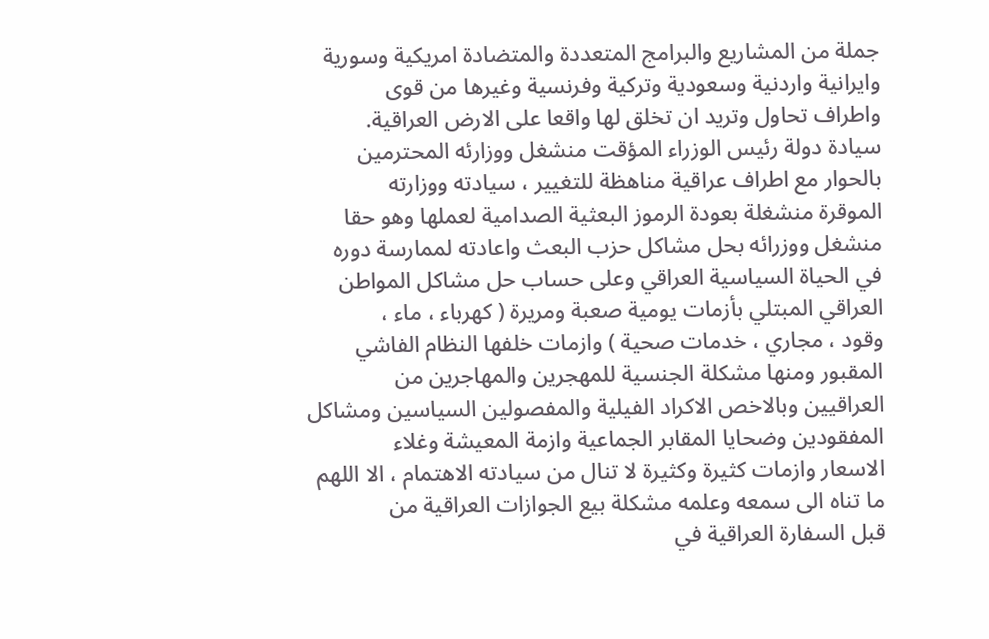جملة من المشاريع والبرامج المتعددة والمتضادة امريكية وسورية وايرانية واردنية وسعودية وتركية وفرنسية وغيرها من قوى
واطراف تحاول وتريد ان تخلق لها واقعا على الارض العراقية.
سيادة دولة رئيس الوزراء المؤقت منشغل ووزارئه المحترمين بالحوار مع اطراف عراقية مناهظة للتغيير ، سيادته ووزارته
الموقرة منشغلة بعودة الرموز البعثية الصدامية لعملها وهو حقا منشغل ووزرائه بحل مشاكل حزب البعث واعادته لممارسة دوره
في الحياة السياسية العراقي وعلى حساب حل مشاكل المواطن العراقي المبتلي بأزمات يومية صعبة ومريرة ( كهرباء ، ماء ،
وقود ، مجاري ، خدمات صحية ) وازمات خلفها النظام الفاشي المقبور ومنها مشكلة الجنسية للمهجرين والمهاجرين من
العراقيين وبالاخص الاكراد الفيلية والمفصولين السياسين ومشاكل المفقودين وضحايا المقابر الجماعية وازمة المعيشة وغلاء
الاسعار وازمات كثيرة وكثيرة لا تنال من سيادته الاهتمام ، الا اللهم ما تناه الى سمعه وعلمه مشكلة بيع الجوازات العراقية من
قبل السفارة العراقية في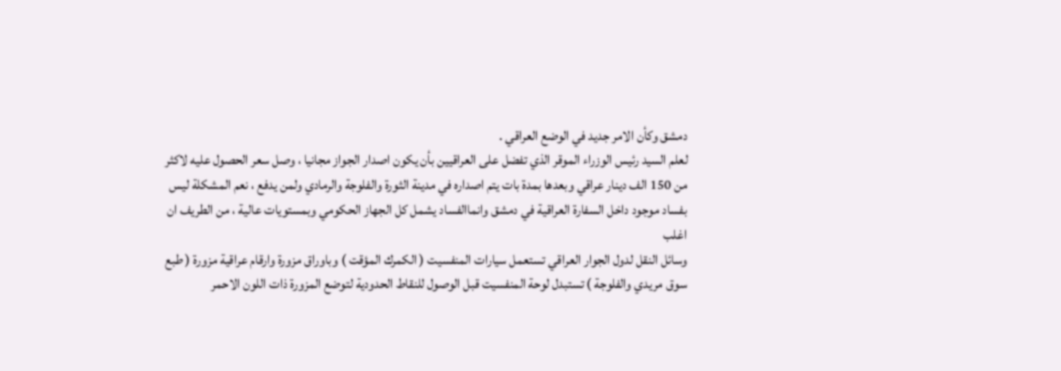دمشق وكأن الامر جديد في الوضع العراقي .
لعلم السيد رئيس الوزراء الموقر الذي تفضل على العراقيين بأن يكون اصدار الجواز مجانيا ، وصل سعر الحصول عليه لاكثر
من 150 الف دينار عراقي وبعدها بمدة بات يتم اصداره في مدينة الثورة والفلوجة والرمادي ولمن يدفع ، نعم المشكلة ليس
بفساد موجود داخل السفارة العراقية في دمشق وانماالفساد يشمل كل الجهاز الحكومي وبمستويات عالية ، من الطريف ان اغلب
وسائل النقل لدول الجوار العراقي تستعمل سيارات المنفسيت ( الكمرك المؤقت ) وباوراق مزورة وارقام عراقية مزورة ( طبع
سوق مريدي والفلوجة ) تستبدل لوحة المنفسيت قبل الوصول للنقاط الحدودية لتوضع المزورة ذات اللون الاحمر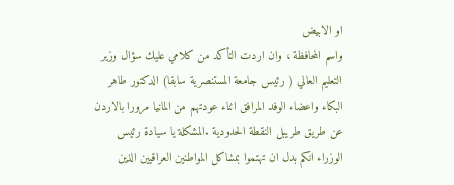او الابيض
واسم المحافظة ، وان اردت التأكد من كلامي عليك سؤال وزير التعليم العالي ( رئيس جامعة المستنصرية سابقا) الدكتور طاهر
البكاء واعضاء الوفد المرافق ائناء عودتهم من المانيا مرورا بالاردن عن طريق طريبل النقطة الحدودية .المشكلة يا سيادة رئيس
الوزراء انكم بدل ان تهتموا بمشاكل المواطنين العراقيين الذين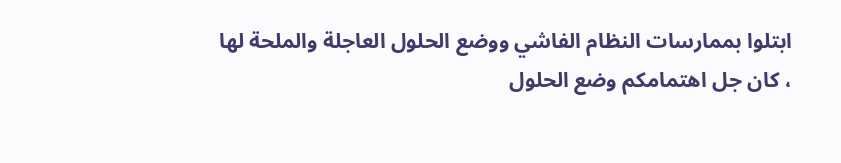ابتلوا بممارسات النظام الفاشي ووضع الحلول العاجلة والملحة لها
، كان جل اهتمامكم وضع الحلول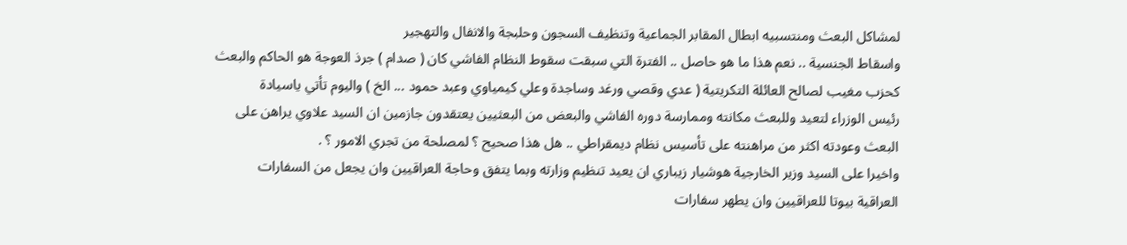لمشاكل البعث ومنتسبيه ابطال المقابر الجماعية وتنظيف السجون وحلبجة والانفال والتهجير
واسقاط الجنسية .. نعم هذا ما هو حاصل .. الفترة التي سبقت سقوط النظام الفاشي كان ( صدام ) جرذ العوجة هو الحاكم والبعث
كحزب مغيب لصالح العائلة التكريتية ( عدي وقصي ورغد وساجدة وعلي كيمياوي وعبد حمود ... الخ ) واليوم تأتي ياسيادة
رئيس الوزراء لتعيد وللبعث مكانته وممارسة دوره الفاشي والبعض من البعثيين يعتقدون جازمين ان السيد علاوي يراهن على
البعث وعودته اكثر من مراهنته على تأسيس نظام ديمقراطي .. هل هذا صحيح ؟ لمصلحة من تجري الامور ؟ .
واخيرا على السيد وزير الخارجية هوشيار زيباري ان يعيد تنظيم وزارته وبما يتفق وحاجة العراقيين وان يجعل من السفارات
العراقية بيوتا للعراقيين وان يطهر سفارات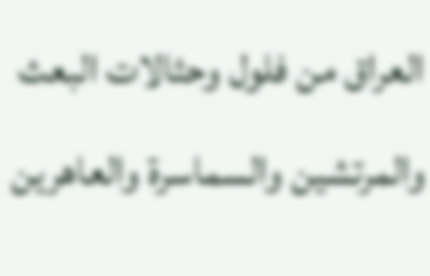العراق من فلول وحثالات البعث والمرتشين والسماسرة والعاهرين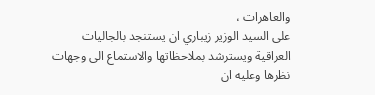والعاهرات ،
على السيد الوزير زيباري ان يستنجد بالجاليات العراقية ويسترشد بملاحظاتها والاستماع الى وجهات نظرها وعليه ان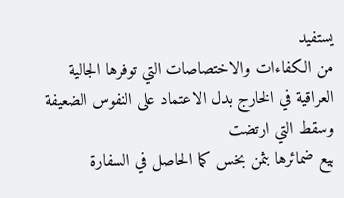يستفيد
من الكفاءات والاختصاصات التي توفرها الجالية العراقية في الخارج بدل الاعتماد على النفوس الضعيفة وسقط التي ارتضت
بيع ضمائرها بثمن بخس كما الحاصل في السفارة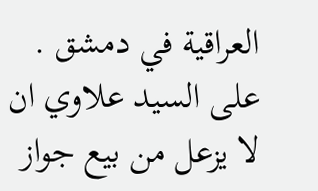العراقية في دمشق .
على السيد علاوي ان لا يزعل من بيع جواز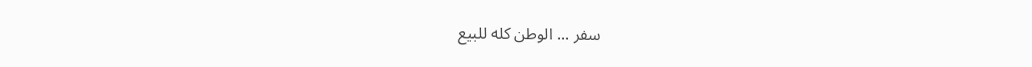سفر ... الوطن كله للبيع